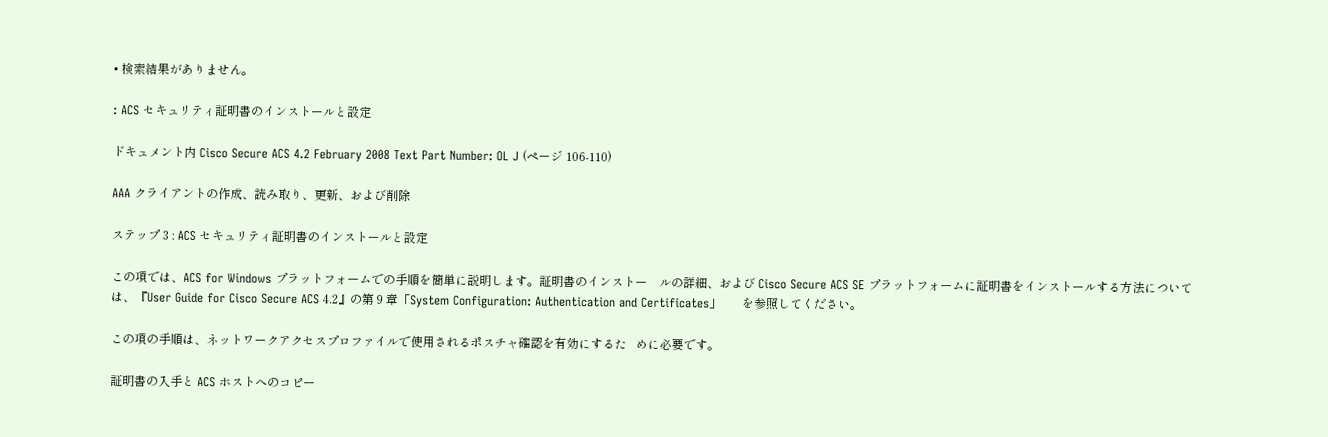• 検索結果がありません。

: ACS セキュリティ証明書のインストールと設定

ドキュメント内 Cisco Secure ACS 4.2 February 2008 Text Part Number: OL J (ページ 106-110)

AAA クライアントの作成、読み取り、更新、および削除

ステップ 3 : ACS セキュリティ証明書のインストールと設定

この項では、ACS for Windows プラットフォームでの手順を簡単に説明します。証明書のインストー    ルの詳細、および Cisco Secure ACS SE プラットフォームに証明書をインストールする方法について      は、『User Guide for Cisco Secure ACS 4.2』の第 9 章「System Configuration: Authentication and Certificates」       を参照してください。

この項の手順は、ネットワークアクセスプロファイルで使用されるポスチャ確認を有効にするた   めに必要です。

証明書の入手と ACS ホストへのコピー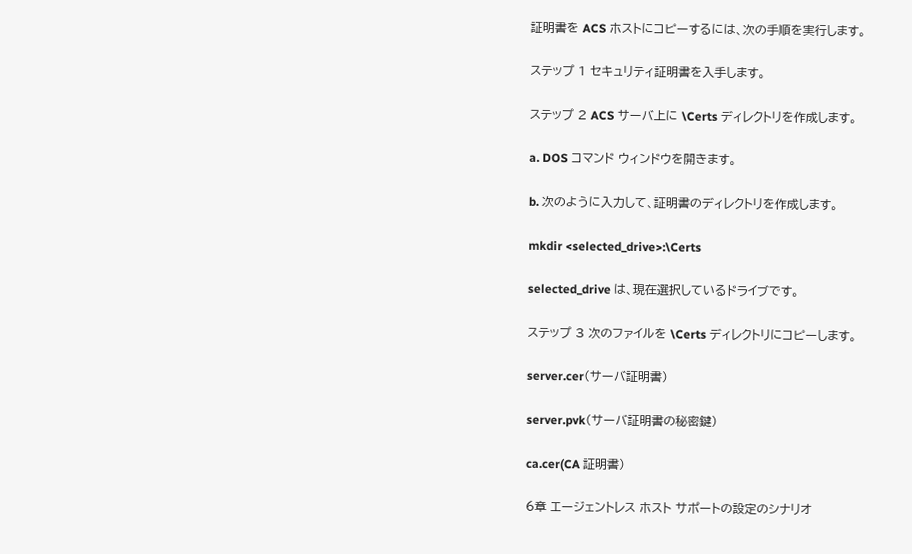証明書を ACS ホストにコピーするには、次の手順を実行します。

ステップ 1 セキュリティ証明書を入手します。

ステップ 2 ACS サーバ上に \Certs ディレクトリを作成します。

a. DOS コマンド ウィンドウを開きます。

b. 次のように入力して、証明書のディレクトリを作成します。

mkdir <selected_drive>:\Certs

selected_drive は、現在選択しているドライブです。

ステップ 3 次のファイルを \Certs ディレクトリにコピーします。

server.cer(サーバ証明書)

server.pvk(サーバ証明書の秘密鍵)

ca.cer(CA 証明書)

6章 エージェントレス ホスト サポートの設定のシナリオ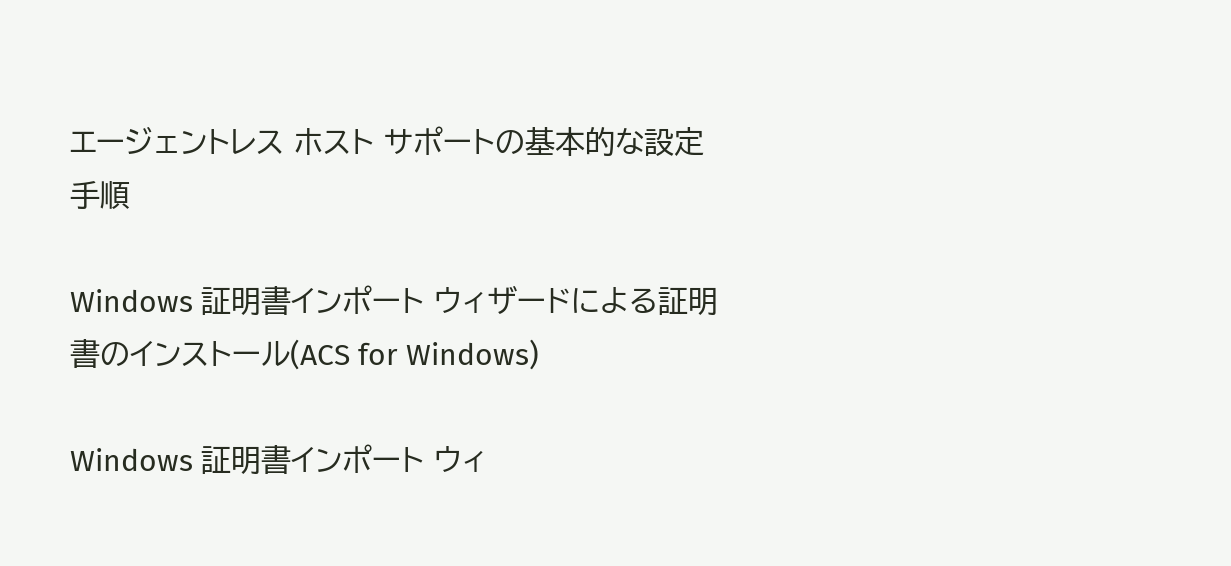エージェントレス ホスト サポートの基本的な設定手順

Windows 証明書インポート ウィザードによる証明書のインストール(ACS for Windows)

Windows 証明書インポート ウィ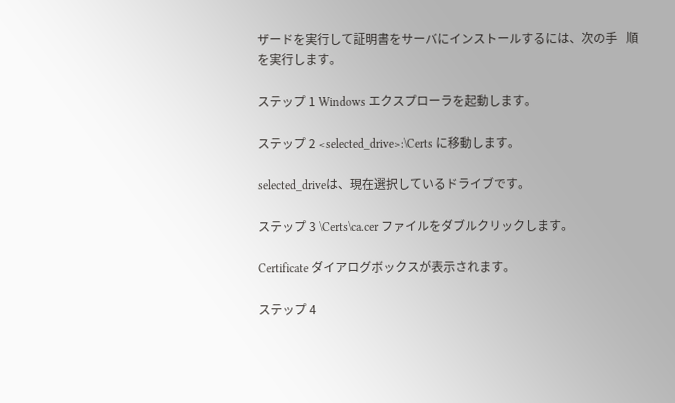ザードを実行して証明書をサーバにインストールするには、次の手   順を実行します。

ステップ 1 Windows エクスプローラを起動します。

ステップ 2 <selected_drive>:\Certs に移動します。

selected_driveは、現在選択しているドライブです。

ステップ 3 \Certs\ca.cer ファイルをダブルクリックします。

Certificate ダイアログボックスが表示されます。

ステップ 4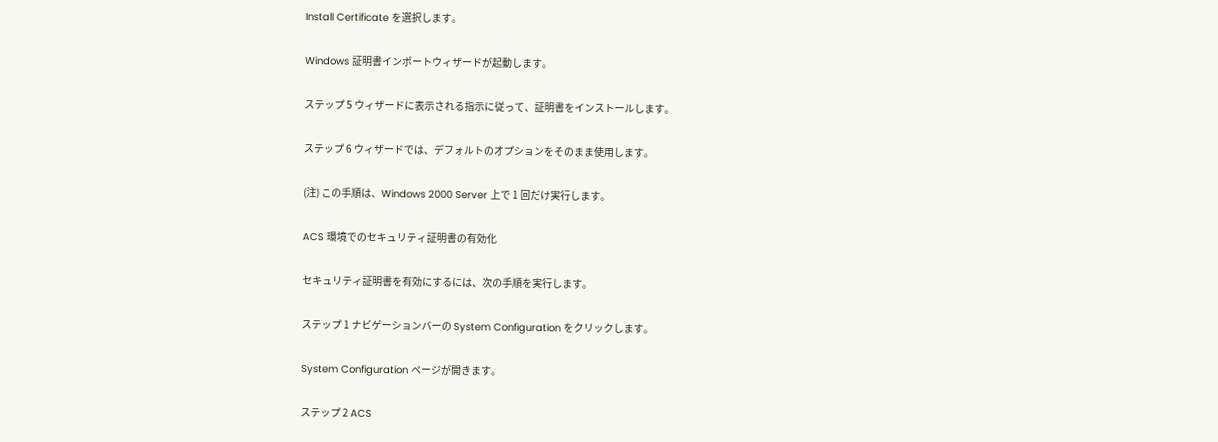Install Certificate を選択します。

Windows 証明書インポートウィザードが起動します。

ステップ 5 ウィザードに表示される指示に従って、証明書をインストールします。

ステップ 6 ウィザードでは、デフォルトのオプションをそのまま使用します。

(注) この手順は、Windows 2000 Server 上で 1 回だけ実行します。

ACS 環境でのセキュリティ証明書の有効化

セキュリティ証明書を有効にするには、次の手順を実行します。

ステップ 1 ナビゲーションバーの System Configuration をクリックします。

System Configuration ページが開きます。

ステップ 2 ACS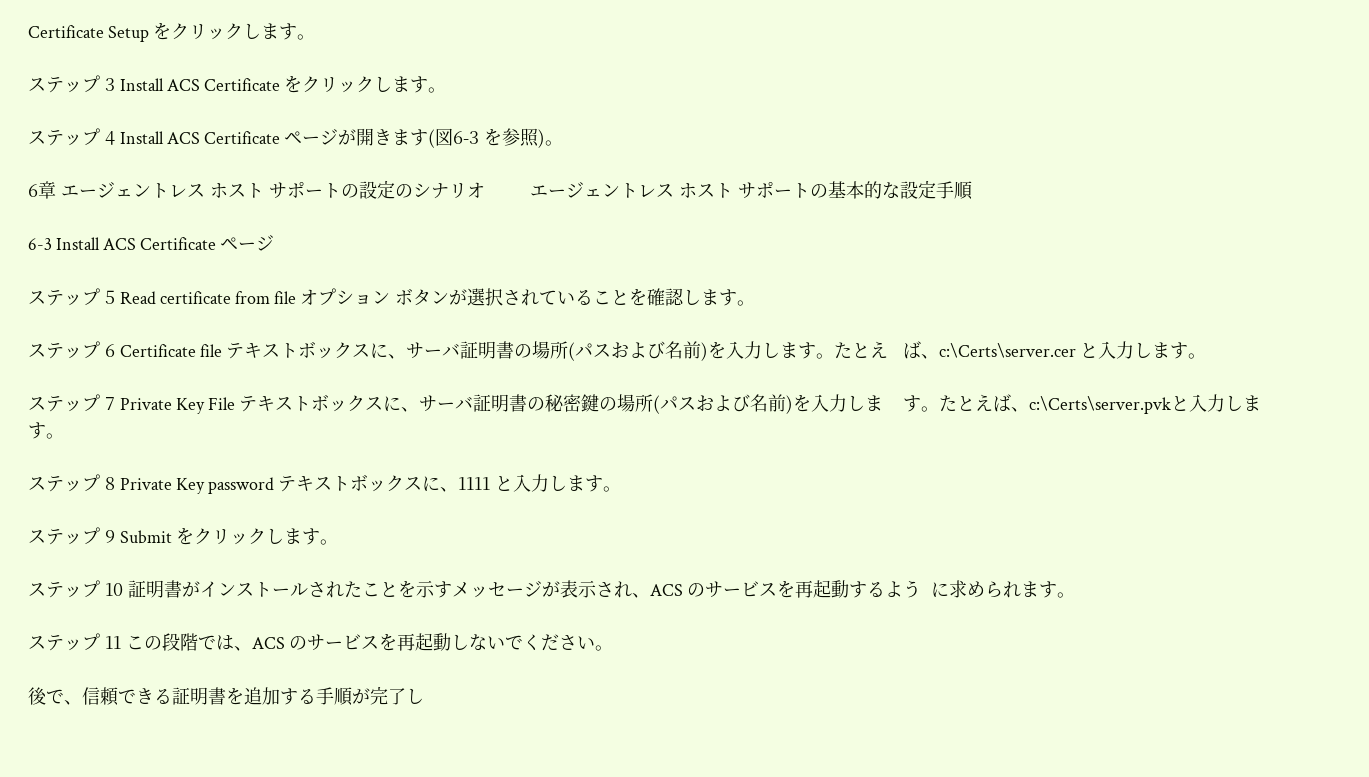Certificate Setup をクリックします。

ステップ 3 Install ACS Certificate をクリックします。

ステップ 4 Install ACS Certificate ページが開きます(図6-3 を参照)。

6章 エージェントレス ホスト サポートの設定のシナリオ         エージェントレス ホスト サポートの基本的な設定手順

6-3 Install ACS Certificate ページ

ステップ 5 Read certificate from file オプション ボタンが選択されていることを確認します。

ステップ 6 Certificate file テキストボックスに、サーバ証明書の場所(パスおよび名前)を入力します。たとえ   ば、c:\Certs\server.cer と入力します。

ステップ 7 Private Key File テキストボックスに、サーバ証明書の秘密鍵の場所(パスおよび名前)を入力しま    す。たとえば、c:\Certs\server.pvkと入力します。

ステップ 8 Private Key password テキストボックスに、1111 と入力します。

ステップ 9 Submit をクリックします。

ステップ 10 証明書がインストールされたことを示すメッセージが表示され、ACS のサービスを再起動するよう  に求められます。

ステップ 11 この段階では、ACS のサービスを再起動しないでください。

後で、信頼できる証明書を追加する手順が完了し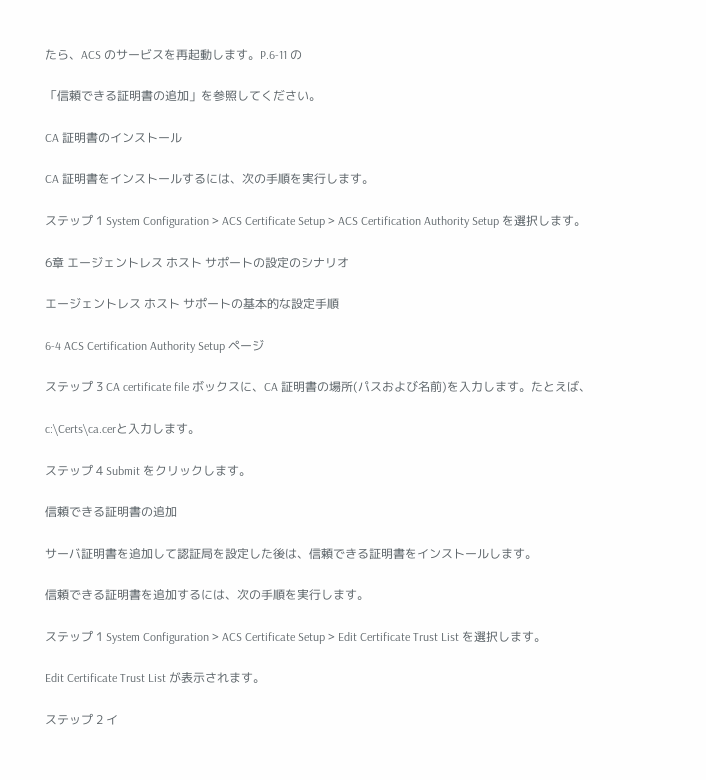たら、ACS のサービスを再起動します。P.6-11 の

「信頼できる証明書の追加」を参照してください。

CA 証明書のインストール

CA 証明書をインストールするには、次の手順を実行します。

ステップ 1 System Configuration > ACS Certificate Setup > ACS Certification Authority Setup を選択します。

6章 エージェントレス ホスト サポートの設定のシナリオ

エージェントレス ホスト サポートの基本的な設定手順

6-4 ACS Certification Authority Setup ページ

ステップ 3 CA certificate file ボックスに、CA 証明書の場所(パスおよび名前)を入力します。たとえば、

c:\Certs\ca.cerと入力します。

ステップ 4 Submit をクリックします。

信頼できる証明書の追加

サーバ証明書を追加して認証局を設定した後は、信頼できる証明書をインストールします。

信頼できる証明書を追加するには、次の手順を実行します。

ステップ 1 System Configuration > ACS Certificate Setup > Edit Certificate Trust List を選択します。

Edit Certificate Trust List が表示されます。

ステップ 2 イ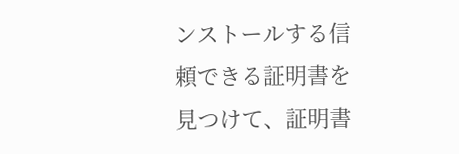ンストールする信頼できる証明書を見つけて、証明書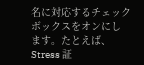名に対応するチェックボックスをオンにし ます。たとえば、Stress 証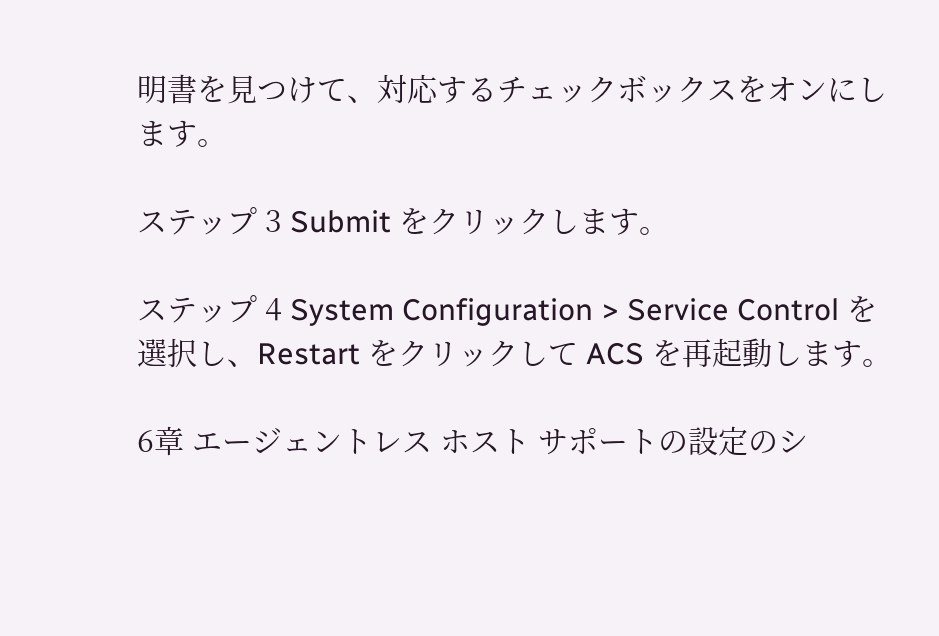明書を見つけて、対応するチェックボックスをオンにします。

ステップ 3 Submit をクリックします。

ステップ 4 System Configuration > Service Control を選択し、Restart をクリックして ACS を再起動します。

6章 エージェントレス ホスト サポートの設定のシ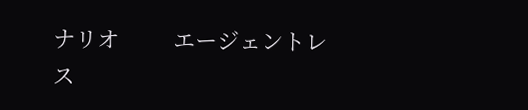ナリオ         エージェントレス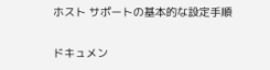ホスト サポートの基本的な設定手順

ドキュメン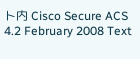ト内 Cisco Secure ACS 4.2 February 2008 Text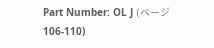Part Number: OL J (ページ 106-110)